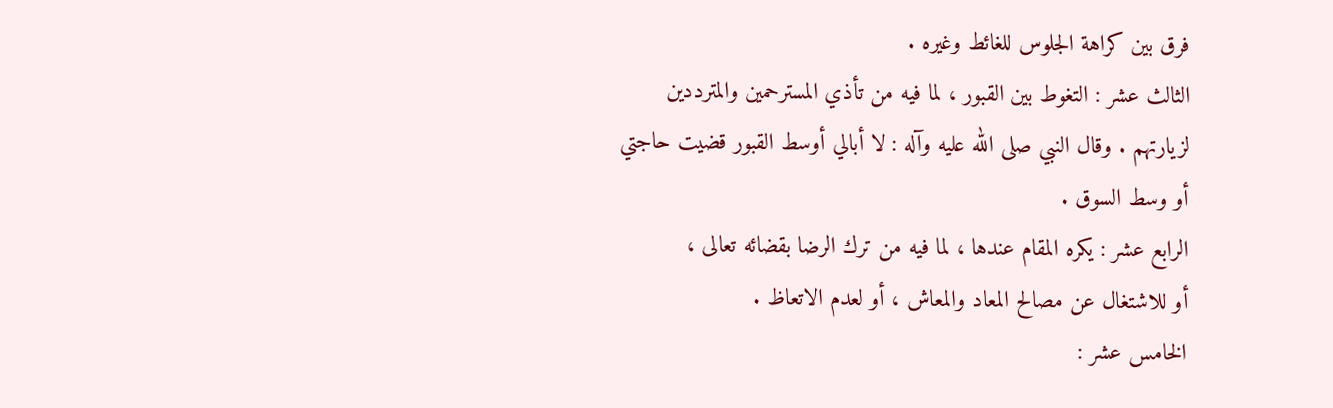فرق بين كراهة الجلوس للغائط وغيره .
الثالث عشر : التغوط بين القبور ، لما فيه من تأذي المسترحمين والمترددين
لزيارتهم . وقال النبي صلى الله عليه وآله : لا أبالي أوسط القبور قضيت حاجتي
أو وسط السوق .
الرابع عشر : يكره المقام عندها ، لما فيه من ترك الرضا بقضائه تعالى ،
أو للاشتغال عن مصالح المعاد والمعاش ، أو لعدم الاتعاظ .
الخامس عشر :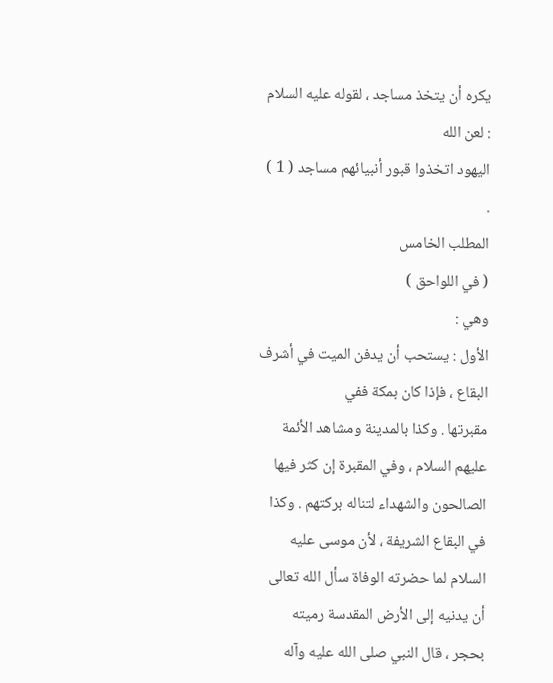يكره أن يتخذ مساجد ، لقوله عليه السلام : لعن الله
اليهود اتخذوا قبور أنبيائهم مساجد ( 1 ) .
المطلب الخامس
( في اللواحق )
وهي :
الأول : يستحب أن يدفن الميت في أشرف البقاع ، فإذا كان بمكة ففي
مقبرتها . وكذا بالمدينة ومشاهد الأئمة عليهم السلام ، وفي المقبرة إن كثر فيها
الصالحون والشهداء لتناله بركتهم . وكذا في البقاع الشريفة ، لأن موسى عليه
السلام لما حضرته الوفاة سأل الله تعالى أن يدنيه إلى الأرض المقدسة رميته
بحجر ، قال النبي صلى الله عليه وآله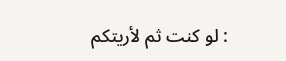: لو كنت ثم لأريتكم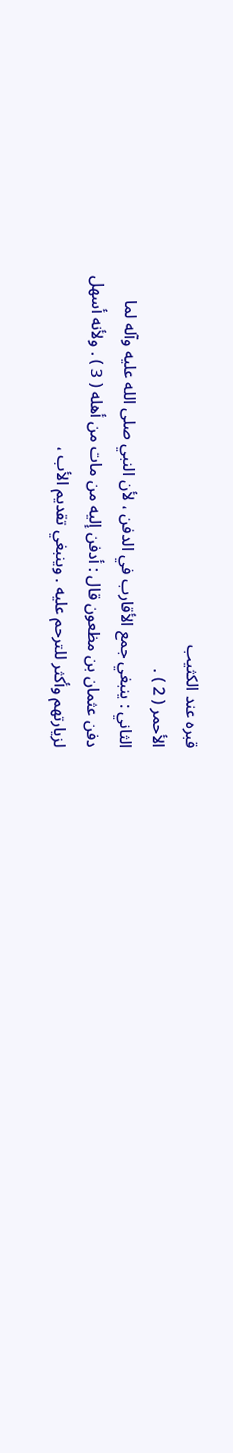قبره عند الكثيب
الأحمر ( 2 ) .
الثاني : ينبغي جمع الأقارب في الدفن ، لأن النبي صلى الله عليه وآله لما
دفن عثمان بن مظعون قال : أدفن إليه من مات من أهله ( 3 ) . ولأنه أسهل
لزيارتهم وأكثر للترحم عليه . وينبغي تقديم الأب ،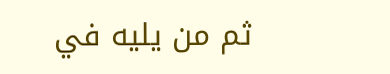ثم من يليه في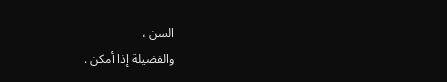السن ،
والفضيلة إذا أمكن .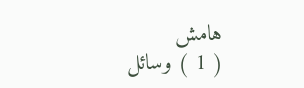هامش
( 1 ) وسائل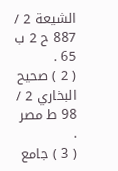الشيعة 2 / 887 ح 2 ب 65 .
( 2 ) صحيح البخاري 2 / 98 ط مصر .
( 3 ) جامع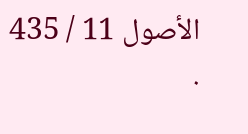الأصول 11 / 435 .